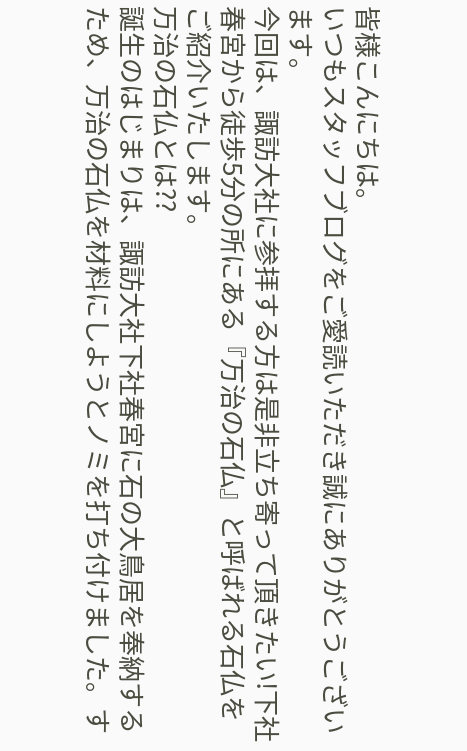皆様こんにちは。
いつもスタッフブログをご愛読いただき誠にありがとうございます。
今回は、諏訪大社に参拝する方は是非立ち寄って頂きたい!下社春宮から徒歩5分の所にある『万治の石仏』と呼ばれる石仏をご紹介いたします。
万治の石仏とは??
誕生のはじまりは、諏訪大社下社春宮に石の大鳥居を奉納するため、万治の石仏を材料にしようとノミを打ち付けました。す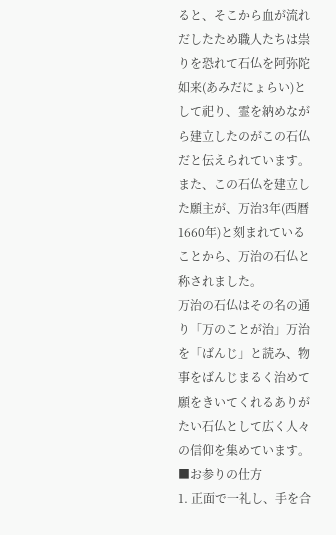ると、そこから血が流れだしたため職人たちは祟りを恐れて石仏を阿弥陀如来(あみだにょらい)として祀り、霊を納めながら建立したのがこの石仏だと伝えられています。
また、この石仏を建立した願主が、万治3年(西暦1660年)と刻まれていることから、万治の石仏と称されました。
万治の石仏はその名の通り「万のことが治」万治を「ばんじ」と読み、物事をばんじまるく治めて願をきいてくれるありがたい石仏として広く人々の信仰を集めています。
■お参りの仕方
1. 正面で一礼し、手を合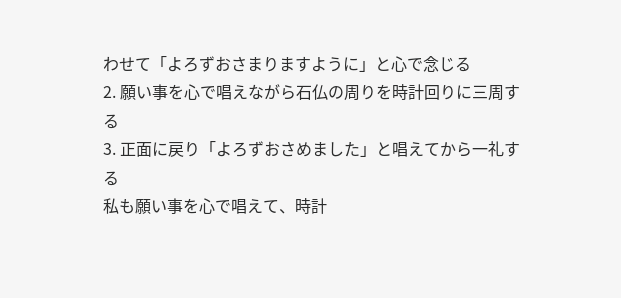わせて「よろずおさまりますように」と心で念じる
2. 願い事を心で唱えながら石仏の周りを時計回りに三周する
3. 正面に戻り「よろずおさめました」と唱えてから一礼する
私も願い事を心で唱えて、時計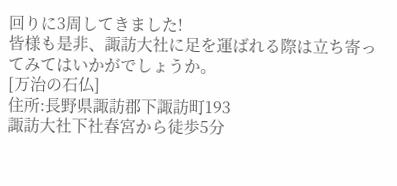回りに3周してきました!
皆様も是非、諏訪大社に足を運ばれる際は立ち寄ってみてはいかがでしょうか。
[万治の石仏]
住所:長野県諏訪郡下諏訪町193
諏訪大社下社春宮から徒歩5分